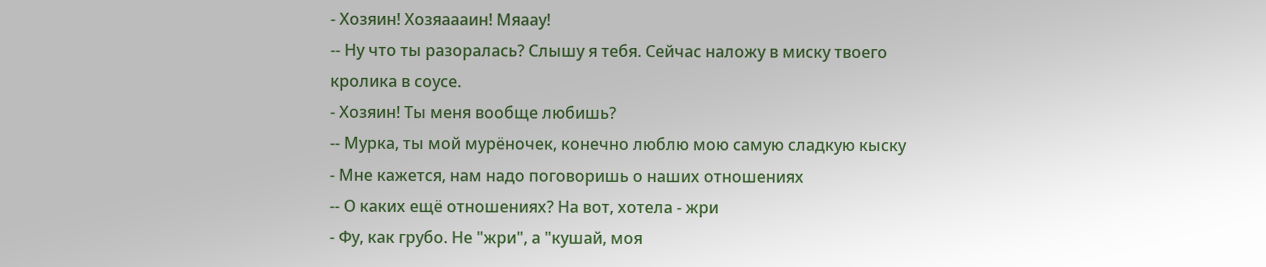- Хозяин! Хозяаааин! Мяаау!
-- Ну что ты разоралась? Слышу я тебя. Сейчас наложу в миску твоего кролика в соусе.
- Хозяин! Ты меня вообще любишь?
-- Мурка, ты мой мурёночек, конечно люблю мою самую сладкую кыску
- Мне кажется, нам надо поговоришь о наших отношениях
-- О каких ещё отношениях? На вот, хотела - жри
- Фу, как грубо. Не "жри", а "кушай, моя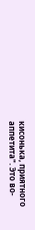кисонька, приятного аппетита". Это во-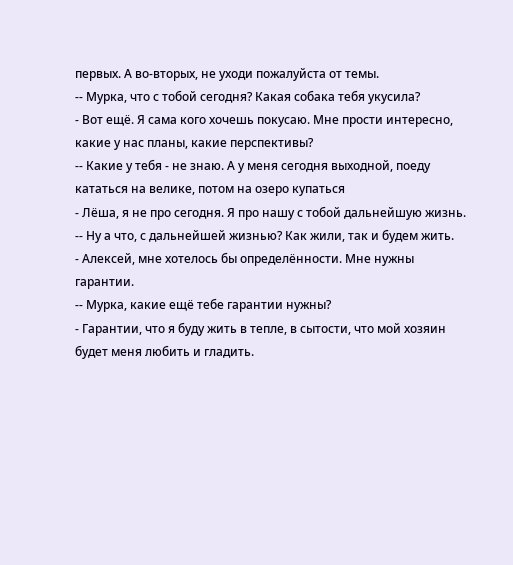первых. А во-вторых, не уходи пожалуйста от темы.
-- Мурка, что с тобой сегодня? Какая собака тебя укусила?
- Вот ещё. Я сама кого хочешь покусаю. Мне прости интересно, какие у нас планы, какие перспективы?
-- Какие у тебя - не знаю. А у меня сегодня выходной, поеду кататься на велике, потом на озеро купаться
- Лёша, я не про сегодня. Я про нашу с тобой дальнейшую жизнь.
-- Ну а что, с дальнейшей жизнью? Как жили, так и будем жить.
- Алексей, мне хотелось бы определённости. Мне нужны гарантии.
-- Мурка, какие ещё тебе гарантии нужны?
- Гарантии, что я буду жить в тепле, в сытости, что мой хозяин будет меня любить и гладить.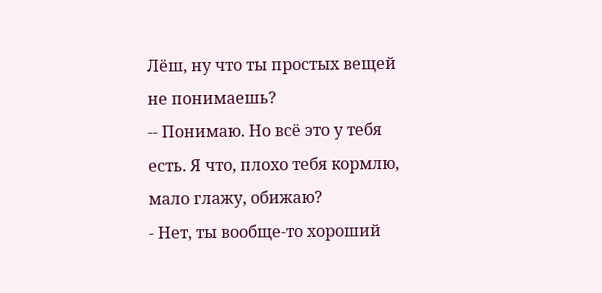Лёш, ну что ты простых вещей не понимаешь?
-- Понимаю. Но всё это у тебя есть. Я что, плохо тебя кормлю, мало глажу, обижаю?
- Нет, ты вообще-то хороший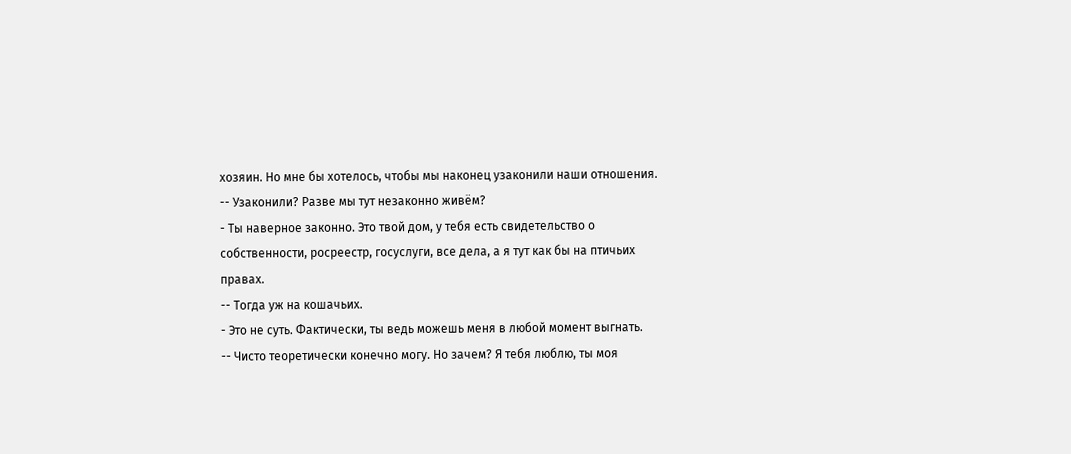хозяин. Но мне бы хотелось, чтобы мы наконец узаконили наши отношения.
-- Узаконили? Разве мы тут незаконно живём?
- Ты наверное законно. Это твой дом, у тебя есть свидетельство о собственности, росреестр, госуслуги, все дела, а я тут как бы на птичьих правах.
-- Тогда уж на кошачьих.
- Это не суть. Фактически, ты ведь можешь меня в любой момент выгнать.
-- Чисто теоретически конечно могу. Но зачем? Я тебя люблю, ты моя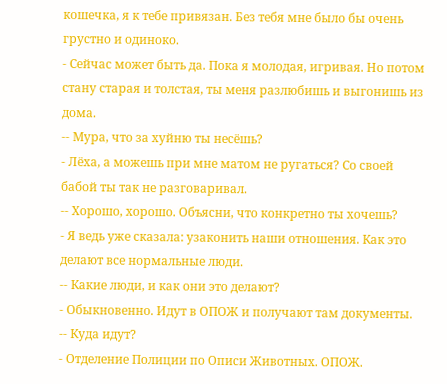кошечка, я к тебе привязан. Без тебя мне было бы очень грустно и одиноко.
- Сейчас может быть да. Пока я молодая, игривая. Но потом стану старая и толстая, ты меня разлюбишь и выгонишь из дома.
-- Мура, что за хуйню ты несёшь?
- Лёха, а можешь при мне матом не ругаться? Со своей бабой ты так не разговаривал.
-- Хорошо, хорошо. Объясни, что конкретно ты хочешь?
- Я ведь уже сказала: узаконить наши отношения. Как это делают все нормальные люди.
-- Какие люди, и как они это делают?
- Обыкновенно. Идут в ОПОЖ и получают там документы.
-- Куда идут?
- Отделение Полиции по Описи Животных. ОПОЖ.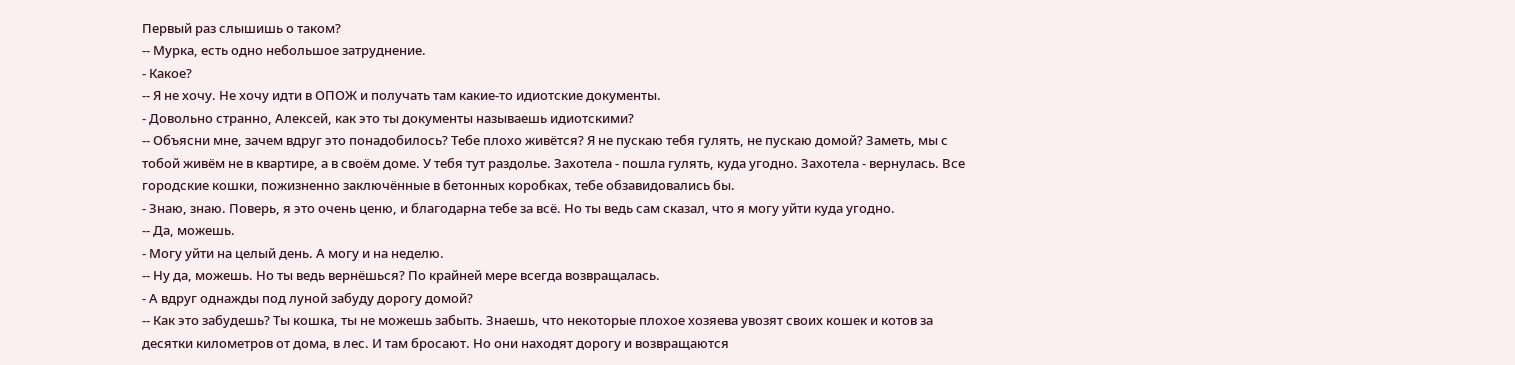Первый раз слышишь о таком?
-- Мурка, есть одно небольшое затруднение.
- Какое?
-- Я не хочу. Не хочу идти в ОПОЖ и получать там какие-то идиотские документы.
- Довольно странно, Алексей, как это ты документы называешь идиотскими?
-- Объясни мне, зачем вдруг это понадобилось? Тебе плохо живётся? Я не пускаю тебя гулять, не пускаю домой? Заметь, мы с тобой живём не в квартире, а в своём доме. У тебя тут раздолье. Захотела - пошла гулять, куда угодно. Захотела - вернулась. Все городские кошки, пожизненно заключённые в бетонных коробках, тебе обзавидовались бы.
- Знаю, знаю. Поверь, я это очень ценю, и благодарна тебе за всё. Но ты ведь сам сказал, что я могу уйти куда угодно.
-- Да, можешь.
- Могу уйти на целый день. А могу и на неделю.
-- Ну да, можешь. Но ты ведь вернёшься? По крайней мере всегда возвращалась.
- А вдруг однажды под луной забуду дорогу домой?
-- Как это забудешь? Ты кошка, ты не можешь забыть. Знаешь, что некоторые плохое хозяева увозят своих кошек и котов за десятки километров от дома, в лес. И там бросают. Но они находят дорогу и возвращаются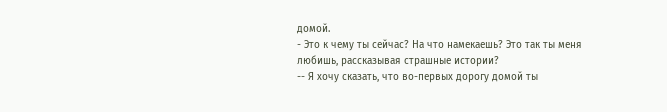домой.
- Это к чему ты сейчас? На что намекаешь? Это так ты меня любишь, рассказывая страшные истории?
-- Я хочу сказать, что во-первых дорогу домой ты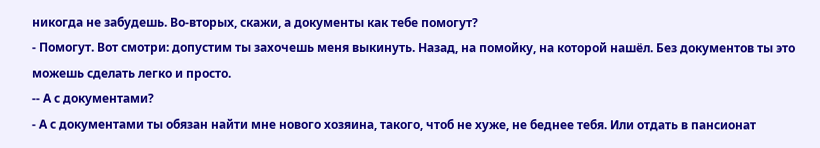никогда не забудешь. Во-вторых, скажи, а документы как тебе помогут?
- Помогут. Вот смотри: допустим ты захочешь меня выкинуть. Назад, на помойку, на которой нашёл. Без документов ты это можешь сделать легко и просто.
-- А с документами?
- А с документами ты обязан найти мне нового хозяина, такого, чтоб не хуже, не беднее тебя. Или отдать в пансионат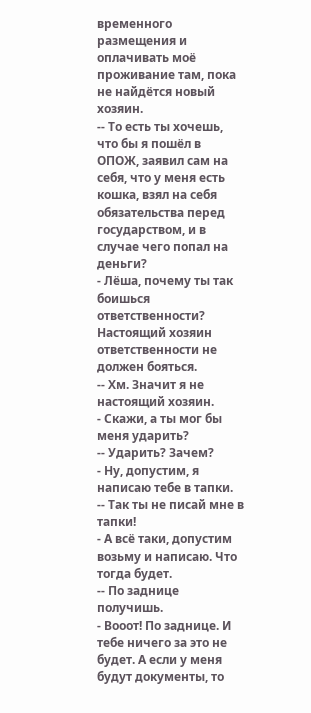временного размещения и оплачивать моё проживание там, пока не найдётся новый хозяин.
-- То есть ты хочешь, что бы я пошёл в ОПОЖ, заявил сам на себя, что у меня есть кошка, взял на себя обязательства перед государством, и в случае чего попал на деньги?
- Лёша, почему ты так боишься ответственности? Настоящий хозяин ответственности не должен бояться.
-- Хм. Значит я не настоящий хозяин.
- Скажи, а ты мог бы меня ударить?
-- Ударить? Зачем?
- Ну, допустим, я написаю тебе в тапки.
-- Так ты не писай мне в тапки!
- А всё таки, допустим возьму и написаю. Что тогда будет.
-- По заднице получишь.
- Вооот! По заднице. И тебе ничего за это не будет. А если у меня будут документы, то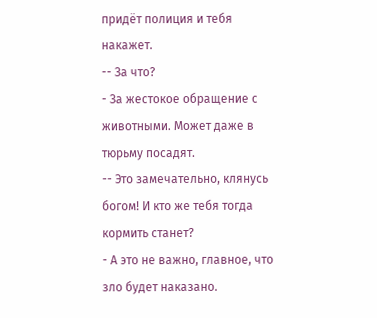придёт полиция и тебя накажет.
-- За что?
- За жестокое обращение с животными. Может даже в тюрьму посадят.
-- Это замечательно, клянусь богом! И кто же тебя тогда кормить станет?
- А это не важно, главное, что зло будет наказано.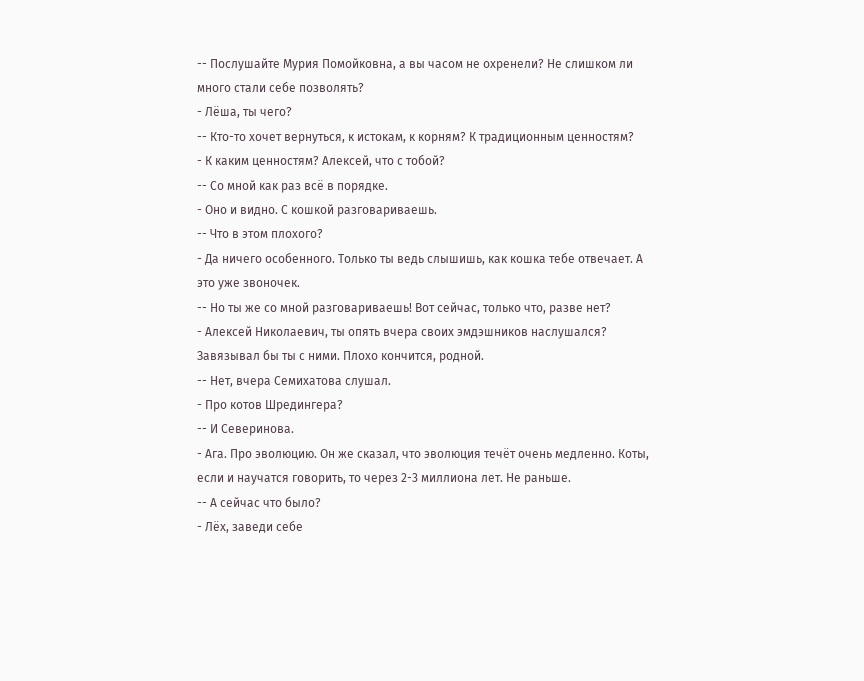-- Послушайте Мурия Помойковна, а вы часом не охренели? Не слишком ли много стали себе позволять?
- Лёша, ты чего?
-- Кто-то хочет вернуться, к истокам, к корням? К традиционным ценностям?
- К каким ценностям? Алексей, что с тобой?
-- Со мной как раз всё в порядке.
- Оно и видно. С кошкой разговариваешь.
-- Что в этом плохого?
- Да ничего особенного. Только ты ведь слышишь, как кошка тебе отвечает. А это уже звоночек.
-- Но ты же со мной разговариваешь! Вот сейчас, только что, разве нет?
- Алексей Николаевич, ты опять вчера своих эмдэшников наслушался? Завязывал бы ты с ними. Плохо кончится, родной.
-- Нет, вчера Семихатова слушал.
- Про котов Шредингера?
-- И Северинова.
- Ага. Про эволюцию. Он же сказал, что эволюция течёт очень медленно. Коты, если и научатся говорить, то через 2-3 миллиона лет. Не раньше.
-- А сейчас что было?
- Лёх, заведи себе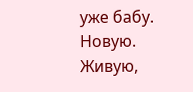уже бабу. Новую. Живую,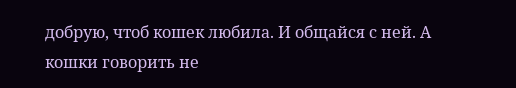добрую, чтоб кошек любила. И общайся с ней. А кошки говорить не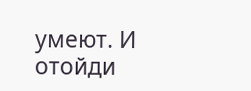умеют. И отойди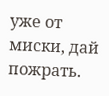уже от миски, дай пожрать.